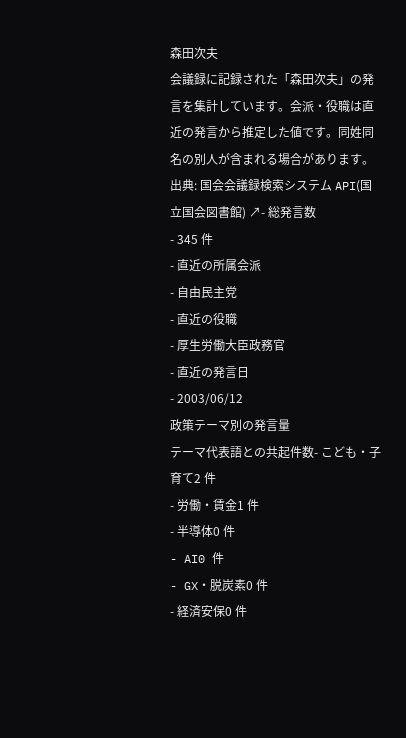森田次夫
会議録に記録された「森田次夫」の発言を集計しています。会派・役職は直近の発言から推定した値です。同姓同名の別人が含まれる場合があります。
出典: 国会会議録検索システム API(国立国会図書館) ↗- 総発言数
- 345 件
- 直近の所属会派
- 自由民主党
- 直近の役職
- 厚生労働大臣政務官
- 直近の発言日
- 2003/06/12
政策テーマ別の発言量
テーマ代表語との共起件数- こども・子育て2 件
- 労働・賃金1 件
- 半導体0 件
- AI0 件
- GX・脱炭素0 件
- 経済安保0 件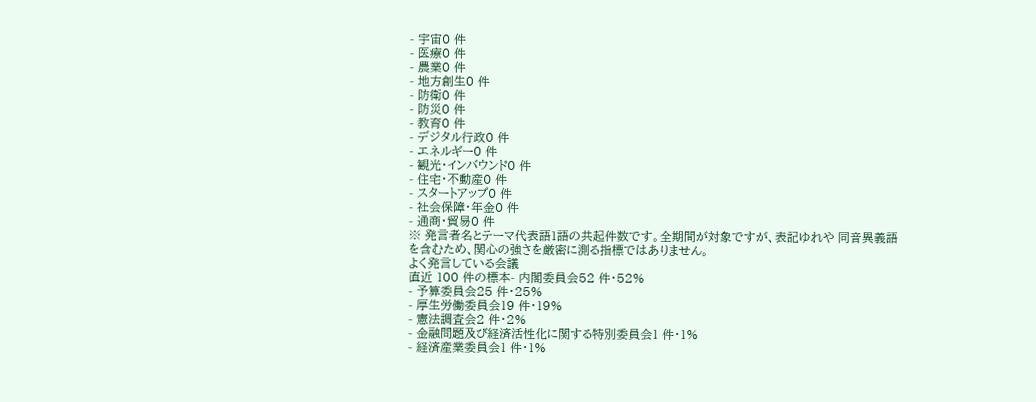- 宇宙0 件
- 医療0 件
- 農業0 件
- 地方創生0 件
- 防衛0 件
- 防災0 件
- 教育0 件
- デジタル行政0 件
- エネルギー0 件
- 観光・インバウンド0 件
- 住宅・不動産0 件
- スタートアップ0 件
- 社会保障・年金0 件
- 通商・貿易0 件
※ 発言者名とテーマ代表語1語の共起件数です。全期間が対象ですが、表記ゆれや 同音異義語を含むため、関心の強さを厳密に測る指標ではありません。
よく発言している会議
直近 100 件の標本- 内閣委員会52 件・52%
- 予算委員会25 件・25%
- 厚生労働委員会19 件・19%
- 憲法調査会2 件・2%
- 金融問題及び経済活性化に関する特別委員会1 件・1%
- 経済産業委員会1 件・1%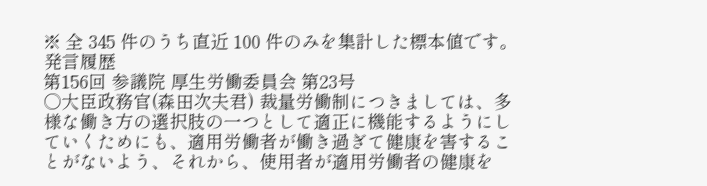※ 全 345 件のうち直近 100 件のみを集計した標本値です。
発言履歴
第156回 参議院 厚生労働委員会 第23号
○大臣政務官(森田次夫君) 裁量労働制につきましては、多様な働き方の選択肢の一つとして適正に機能するようにしていくためにも、適用労働者が働き過ぎて健康を害することがないよう、それから、使用者が適用労働者の健康を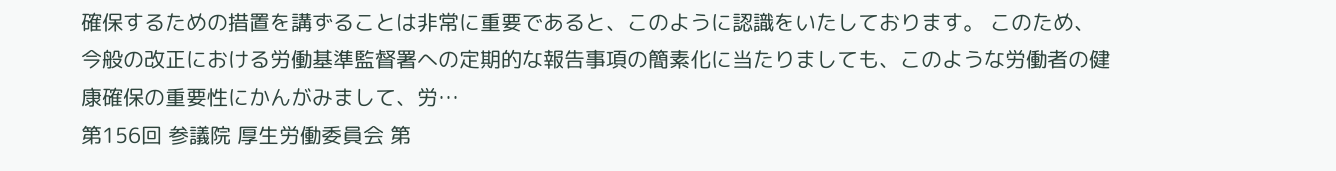確保するための措置を講ずることは非常に重要であると、このように認識をいたしております。 このため、今般の改正における労働基準監督署への定期的な報告事項の簡素化に当たりましても、このような労働者の健康確保の重要性にかんがみまして、労…
第156回 参議院 厚生労働委員会 第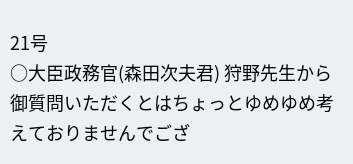21号
○大臣政務官(森田次夫君) 狩野先生から御質問いただくとはちょっとゆめゆめ考えておりませんでござ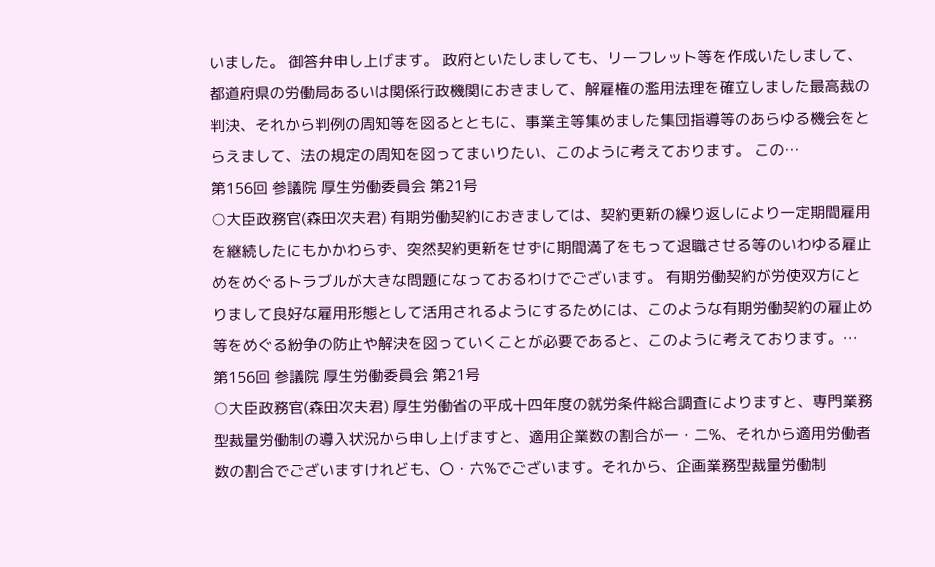いました。 御答弁申し上げます。 政府といたしましても、リーフレット等を作成いたしまして、都道府県の労働局あるいは関係行政機関におきまして、解雇権の濫用法理を確立しました最高裁の判決、それから判例の周知等を図るとともに、事業主等集めました集団指導等のあらゆる機会をとらえまして、法の規定の周知を図ってまいりたい、このように考えております。 この…
第156回 参議院 厚生労働委員会 第21号
○大臣政務官(森田次夫君) 有期労働契約におきましては、契約更新の繰り返しにより一定期間雇用を継続したにもかかわらず、突然契約更新をせずに期間満了をもって退職させる等のいわゆる雇止めをめぐるトラブルが大きな問題になっておるわけでございます。 有期労働契約が労使双方にとりまして良好な雇用形態として活用されるようにするためには、このような有期労働契約の雇止め等をめぐる紛争の防止や解決を図っていくことが必要であると、このように考えております。…
第156回 参議院 厚生労働委員会 第21号
○大臣政務官(森田次夫君) 厚生労働省の平成十四年度の就労条件総合調査によりますと、専門業務型裁量労働制の導入状況から申し上げますと、適用企業数の割合が一・二%、それから適用労働者数の割合でございますけれども、〇・六%でございます。それから、企画業務型裁量労働制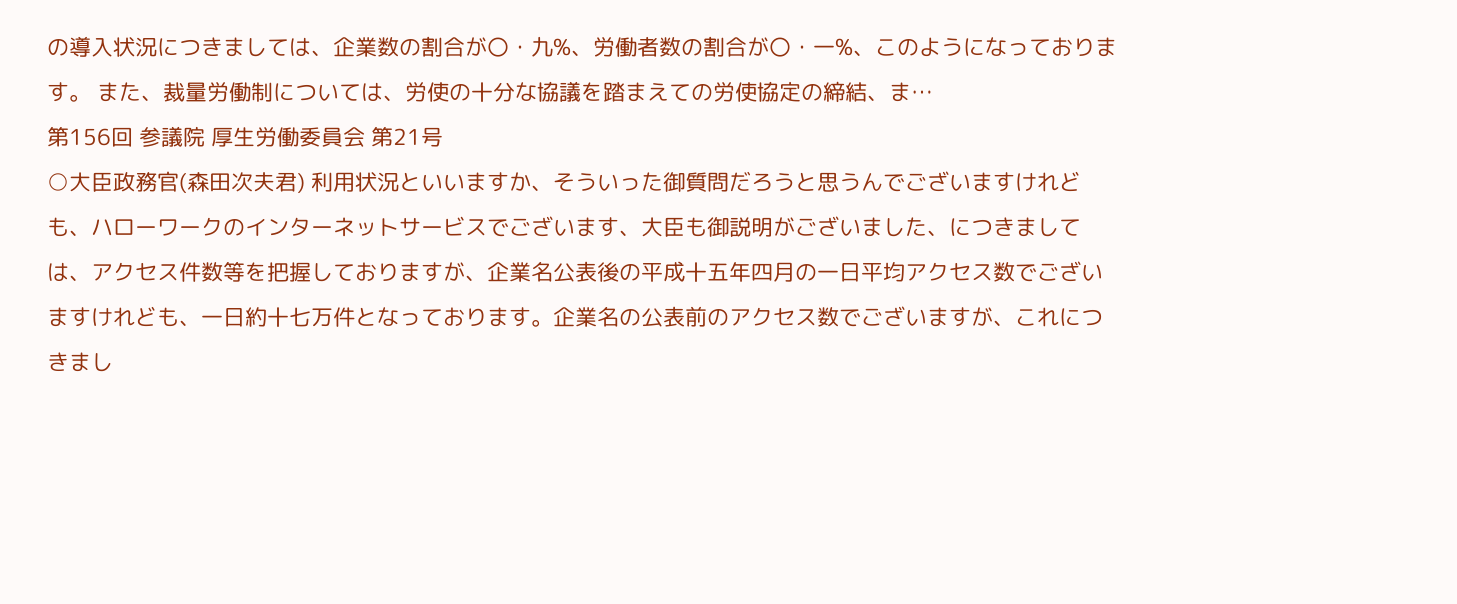の導入状況につきましては、企業数の割合が〇・九%、労働者数の割合が〇・一%、このようになっております。 また、裁量労働制については、労使の十分な協議を踏まえての労使協定の締結、ま…
第156回 参議院 厚生労働委員会 第21号
○大臣政務官(森田次夫君) 利用状況といいますか、そういった御質問だろうと思うんでございますけれども、ハローワークのインターネットサービスでございます、大臣も御説明がございました、につきましては、アクセス件数等を把握しておりますが、企業名公表後の平成十五年四月の一日平均アクセス数でございますけれども、一日約十七万件となっております。企業名の公表前のアクセス数でございますが、これにつきまし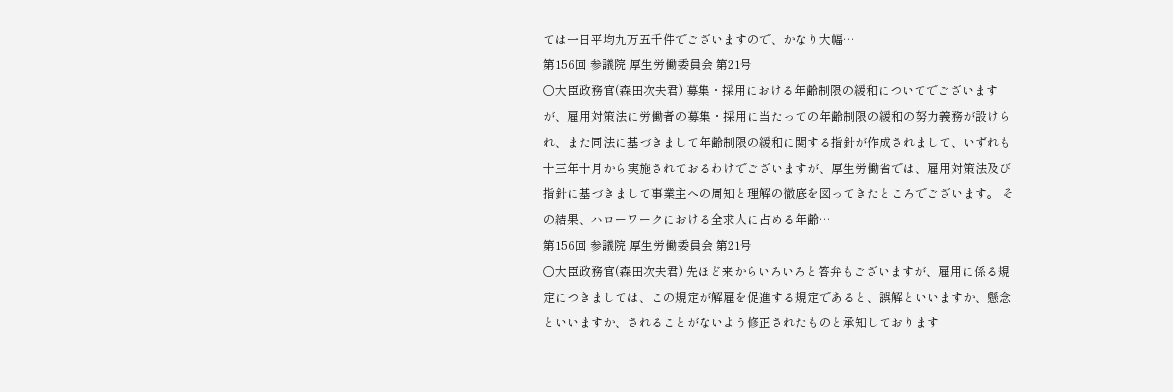ては一日平均九万五千件でございますので、かなり大幅…
第156回 参議院 厚生労働委員会 第21号
○大臣政務官(森田次夫君) 募集・採用における年齢制限の緩和についてでございますが、雇用対策法に労働者の募集・採用に当たっての年齢制限の緩和の努力義務が設けられ、また同法に基づきまして年齢制限の緩和に関する指針が作成されまして、いずれも十三年十月から実施されておるわけでございますが、厚生労働省では、雇用対策法及び指針に基づきまして事業主への周知と理解の徹底を図ってきたところでございます。 その結果、ハローワークにおける全求人に占める年齢…
第156回 参議院 厚生労働委員会 第21号
○大臣政務官(森田次夫君) 先ほど来からいろいろと答弁もございますが、雇用に係る規定につきましては、この規定が解雇を促進する規定であると、誤解といいますか、懸念といいますか、されることがないよう修正されたものと承知しております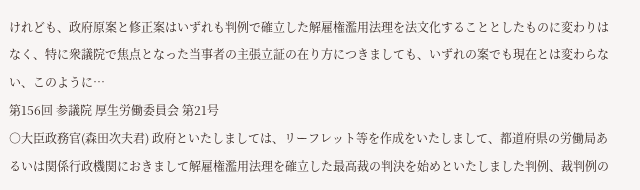けれども、政府原案と修正案はいずれも判例で確立した解雇権濫用法理を法文化することとしたものに変わりはなく、特に衆議院で焦点となった当事者の主張立証の在り方につきましても、いずれの案でも現在とは変わらない、このように…
第156回 参議院 厚生労働委員会 第21号
○大臣政務官(森田次夫君) 政府といたしましては、リーフレット等を作成をいたしまして、都道府県の労働局あるいは関係行政機関におきまして解雇権濫用法理を確立した最高裁の判決を始めといたしました判例、裁判例の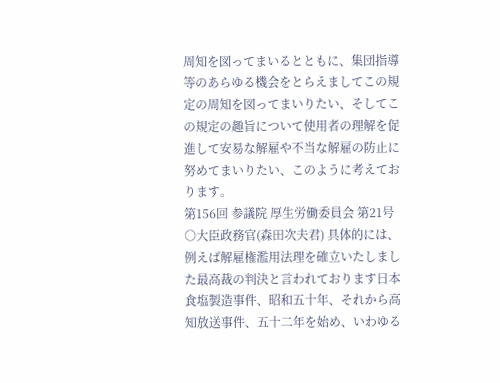周知を図ってまいるとともに、集団指導等のあらゆる機会をとらえましてこの規定の周知を図ってまいりたい、そしてこの規定の趣旨について使用者の理解を促進して安易な解雇や不当な解雇の防止に努めてまいりたい、このように考えております。
第156回 参議院 厚生労働委員会 第21号
○大臣政務官(森田次夫君) 具体的には、例えば解雇権濫用法理を確立いたしました最高裁の判決と言われております日本食塩製造事件、昭和五十年、それから高知放送事件、五十二年を始め、いわゆる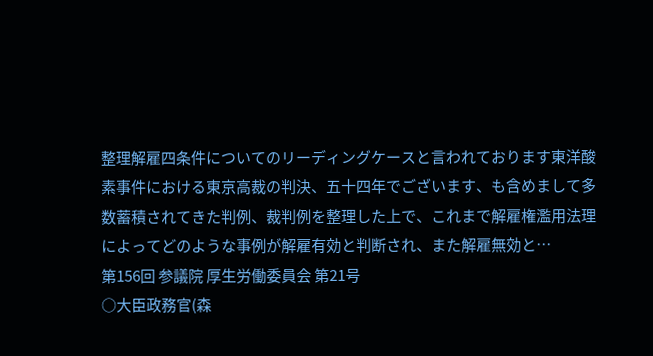整理解雇四条件についてのリーディングケースと言われております東洋酸素事件における東京高裁の判決、五十四年でございます、も含めまして多数蓄積されてきた判例、裁判例を整理した上で、これまで解雇権濫用法理によってどのような事例が解雇有効と判断され、また解雇無効と…
第156回 参議院 厚生労働委員会 第21号
○大臣政務官(森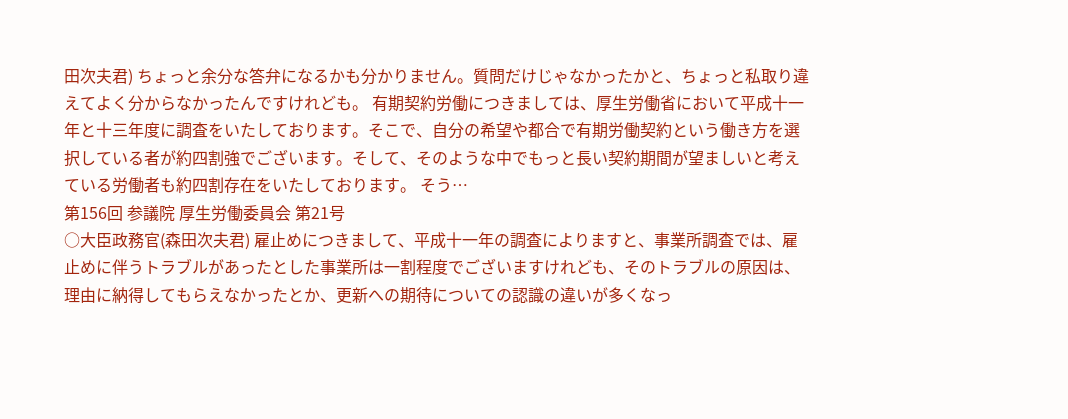田次夫君) ちょっと余分な答弁になるかも分かりません。質問だけじゃなかったかと、ちょっと私取り違えてよく分からなかったんですけれども。 有期契約労働につきましては、厚生労働省において平成十一年と十三年度に調査をいたしております。そこで、自分の希望や都合で有期労働契約という働き方を選択している者が約四割強でございます。そして、そのような中でもっと長い契約期間が望ましいと考えている労働者も約四割存在をいたしております。 そう…
第156回 参議院 厚生労働委員会 第21号
○大臣政務官(森田次夫君) 雇止めにつきまして、平成十一年の調査によりますと、事業所調査では、雇止めに伴うトラブルがあったとした事業所は一割程度でございますけれども、そのトラブルの原因は、理由に納得してもらえなかったとか、更新への期待についての認識の違いが多くなっ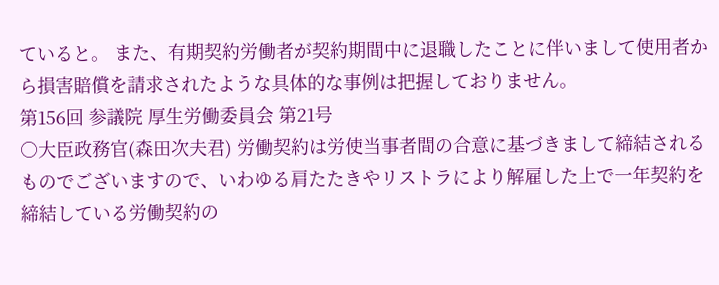ていると。 また、有期契約労働者が契約期間中に退職したことに伴いまして使用者から損害賠償を請求されたような具体的な事例は把握しておりません。
第156回 参議院 厚生労働委員会 第21号
○大臣政務官(森田次夫君) 労働契約は労使当事者間の合意に基づきまして締結されるものでございますので、いわゆる肩たたきやリストラにより解雇した上で一年契約を締結している労働契約の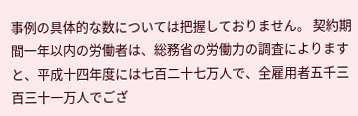事例の具体的な数については把握しておりません。 契約期間一年以内の労働者は、総務省の労働力の調査によりますと、平成十四年度には七百二十七万人で、全雇用者五千三百三十一万人でござ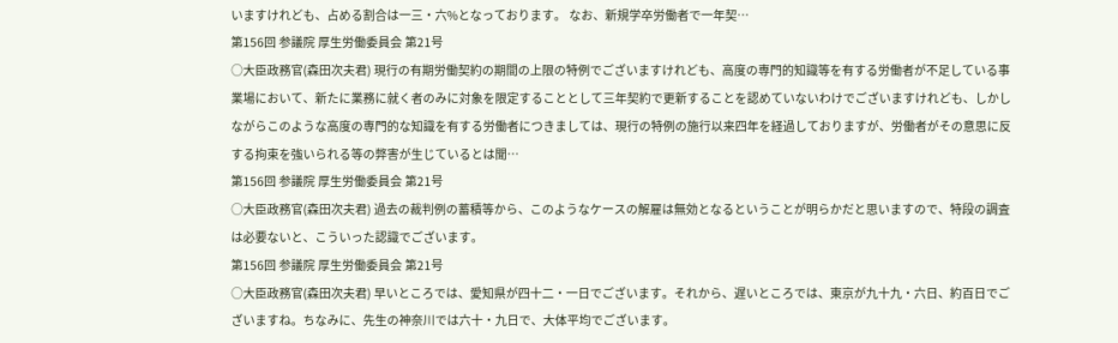いますけれども、占める割合は一三・六%となっております。 なお、新規学卒労働者で一年契…
第156回 参議院 厚生労働委員会 第21号
○大臣政務官(森田次夫君) 現行の有期労働契約の期間の上限の特例でございますけれども、高度の専門的知識等を有する労働者が不足している事業場において、新たに業務に就く者のみに対象を限定することとして三年契約で更新することを認めていないわけでございますけれども、しかしながらこのような高度の専門的な知識を有する労働者につきましては、現行の特例の施行以来四年を経過しておりますが、労働者がその意思に反する拘束を強いられる等の弊害が生じているとは聞…
第156回 参議院 厚生労働委員会 第21号
○大臣政務官(森田次夫君) 過去の裁判例の蓄積等から、このようなケースの解雇は無効となるということが明らかだと思いますので、特段の調査は必要ないと、こういった認識でございます。
第156回 参議院 厚生労働委員会 第21号
○大臣政務官(森田次夫君) 早いところでは、愛知県が四十二・一日でございます。それから、遅いところでは、東京が九十九・六日、約百日でございますね。ちなみに、先生の神奈川では六十・九日で、大体平均でございます。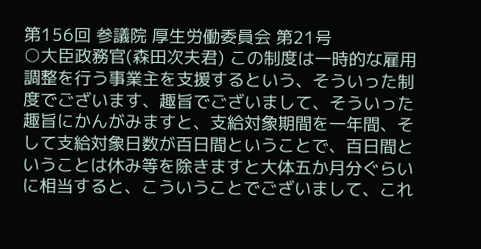第156回 参議院 厚生労働委員会 第21号
○大臣政務官(森田次夫君) この制度は一時的な雇用調整を行う事業主を支援するという、そういった制度でございます、趣旨でございまして、そういった趣旨にかんがみますと、支給対象期間を一年間、そして支給対象日数が百日間ということで、百日間ということは休み等を除きますと大体五か月分ぐらいに相当すると、こういうことでございまして、これ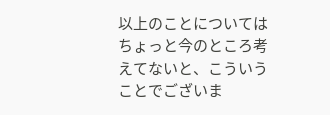以上のことについてはちょっと今のところ考えてないと、こういうことでございま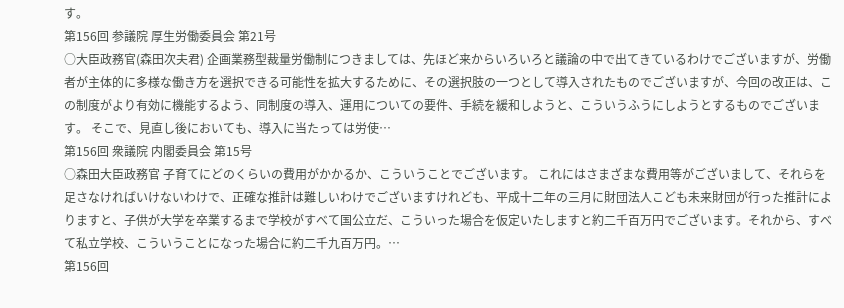す。
第156回 参議院 厚生労働委員会 第21号
○大臣政務官(森田次夫君) 企画業務型裁量労働制につきましては、先ほど来からいろいろと議論の中で出てきているわけでございますが、労働者が主体的に多様な働き方を選択できる可能性を拡大するために、その選択肢の一つとして導入されたものでございますが、今回の改正は、この制度がより有効に機能するよう、同制度の導入、運用についての要件、手続を緩和しようと、こういうふうにしようとするものでございます。 そこで、見直し後においても、導入に当たっては労使…
第156回 衆議院 内閣委員会 第15号
○森田大臣政務官 子育てにどのくらいの費用がかかるか、こういうことでございます。 これにはさまざまな費用等がございまして、それらを足さなければいけないわけで、正確な推計は難しいわけでございますけれども、平成十二年の三月に財団法人こども未来財団が行った推計によりますと、子供が大学を卒業するまで学校がすべて国公立だ、こういった場合を仮定いたしますと約二千百万円でございます。それから、すべて私立学校、こういうことになった場合に約二千九百万円。…
第156回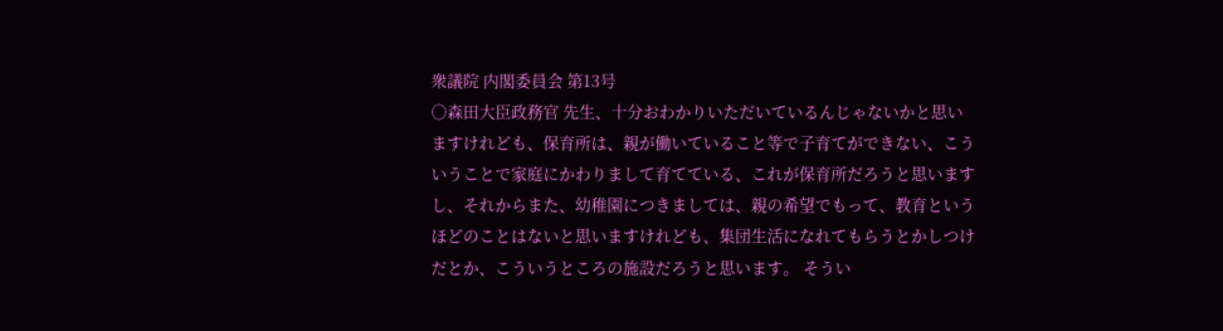衆議院 内閣委員会 第13号
○森田大臣政務官 先生、十分おわかりいただいているんじゃないかと思いますけれども、保育所は、親が働いていること等で子育てができない、こういうことで家庭にかわりまして育てている、これが保育所だろうと思いますし、それからまた、幼稚園につきましては、親の希望でもって、教育というほどのことはないと思いますけれども、集団生活になれてもらうとかしつけだとか、こういうところの施設だろうと思います。 そうい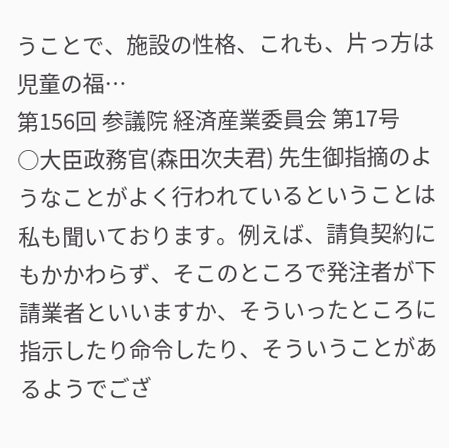うことで、施設の性格、これも、片っ方は児童の福…
第156回 参議院 経済産業委員会 第17号
○大臣政務官(森田次夫君) 先生御指摘のようなことがよく行われているということは私も聞いております。例えば、請負契約にもかかわらず、そこのところで発注者が下請業者といいますか、そういったところに指示したり命令したり、そういうことがあるようでござ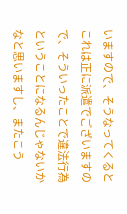いますので、そうなってくるとこれは正に派遣でございますので、そういったことで違法行為ということになるんじゃないかなと思いますし、またこう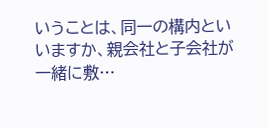いうことは、同一の構内といいますか、親会社と子会社が一緒に敷…